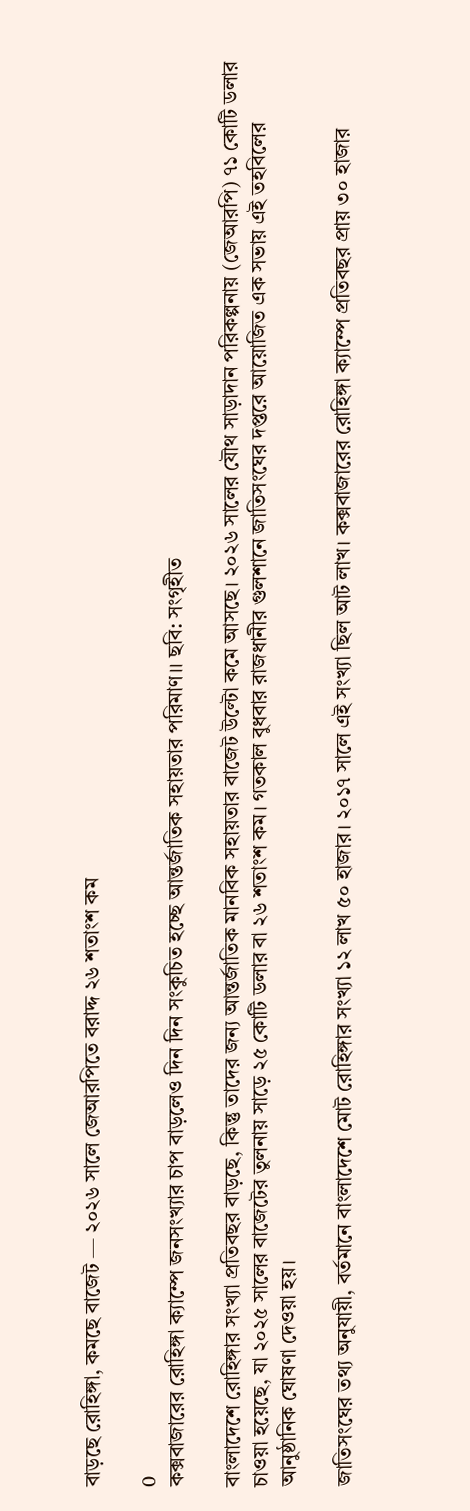বাড়ছে রোহিঙ্গা, কমছে বাজেট — ২০২৬ সালে জেআরপিতে বরাদ্দ ২৬ শতাংশ কম

0
কক্সবাজারের রোহিঙ্গা ক্যাম্পে জনসংখ্যার চাপ বাড়লেও দিন দিন সংকুচিত হচ্ছে আন্তর্জাতিক সহায়তার পরিমাণ।। ছবি: সংগৃহীত

বাংলাদেশে রোহিঙ্গার সংখ্যা প্রতিবছর বাড়ছে, কিন্তু তাদের জন্য আন্তর্জাতিক মানবিক সহায়তার বাজেট উল্টো কমে আসছে। ২০২৬ সালের যৌথ সাড়াদান পরিকল্পনায় (জেআরপি) ৭১ কোটি ডলার চাওয়া হয়েছে, যা ২০২৫ সালের বাজেটের তুলনায় সাড়ে ২৫ কোটি ডলার বা ২৬ শতাংশ কম। গতকাল বুধবার রাজধানীর গুলশানে জাতিসংঘের দপ্তরে আয়োজিত এক সভায় এই তহবিলের আনুষ্ঠানিক ঘোষণা দেওয়া হয়।

জাতিসংঘের তথ্য অনুযায়ী, বর্তমানে বাংলাদেশে মোট রোহিঙ্গার সংখ্যা ১২ লাখ ৫০ হাজার। ২০১৭ সালে এই সংখ্যা ছিল আট লাখ। কক্সবাজারের রোহিঙ্গা ক্যাম্পে প্রতিবছর প্রায় ৩০ হাজার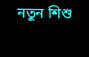নতুন শিশু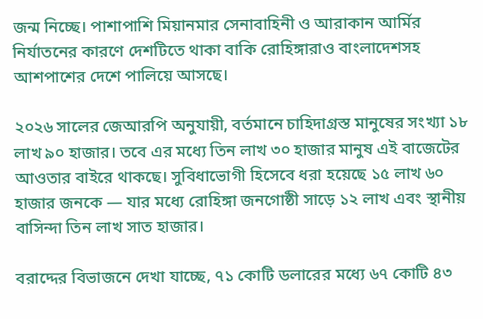জন্ম নিচ্ছে। পাশাপাশি মিয়ানমার সেনাবাহিনী ও আরাকান আর্মির নির্যাতনের কারণে দেশটিতে থাকা বাকি রোহিঙ্গারাও বাংলাদেশসহ আশপাশের দেশে পালিয়ে আসছে।

২০২৬ সালের জেআরপি অনুযায়ী, বর্তমানে চাহিদাগ্রস্ত মানুষের সংখ্যা ১৮ লাখ ৯০ হাজার। তবে এর মধ্যে তিন লাখ ৩০ হাজার মানুষ এই বাজেটের আওতার বাইরে থাকছে। সুবিধাভোগী হিসেবে ধরা হয়েছে ১৫ লাখ ৬০ হাজার জনকে — যার মধ্যে রোহিঙ্গা জনগোষ্ঠী সাড়ে ১২ লাখ এবং স্থানীয় বাসিন্দা তিন লাখ সাত হাজার।

বরাদ্দের বিভাজনে দেখা যাচ্ছে, ৭১ কোটি ডলারের মধ্যে ৬৭ কোটি ৪৩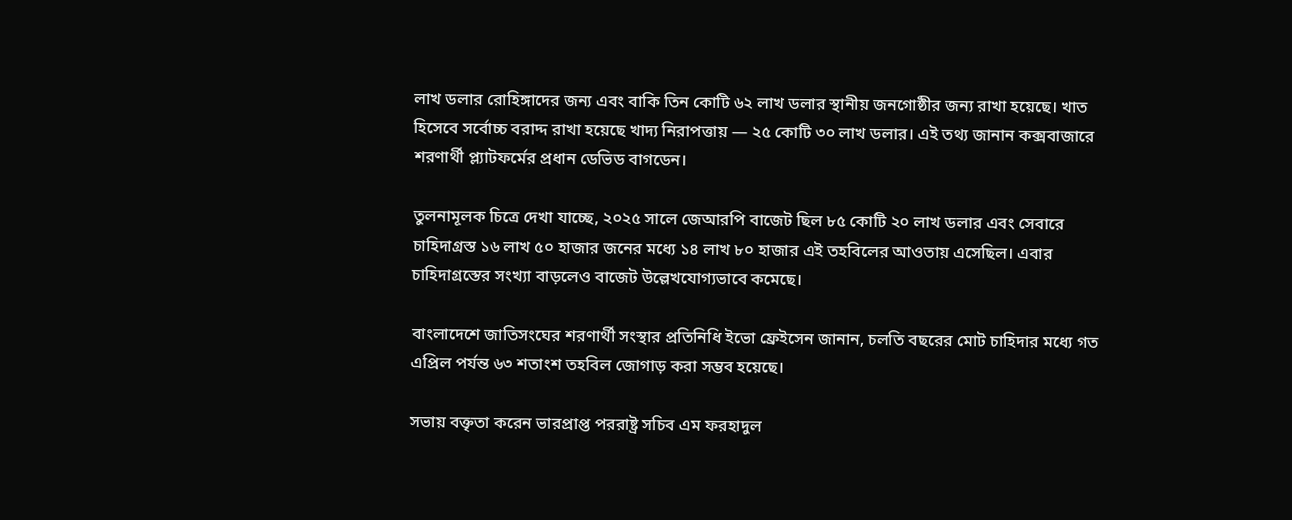লাখ ডলার রোহিঙ্গাদের জন্য এবং বাকি তিন কোটি ৬২ লাখ ডলার স্থানীয় জনগোষ্ঠীর জন্য রাখা হয়েছে। খাত হিসেবে সর্বোচ্চ বরাদ্দ রাখা হয়েছে খাদ্য নিরাপত্তায় — ২৫ কোটি ৩০ লাখ ডলার। এই তথ্য জানান কক্সবাজারে শরণার্থী প্ল্যাটফর্মের প্রধান ডেভিড বাগডেন।

তুলনামূলক চিত্রে দেখা যাচ্ছে, ২০২৫ সালে জেআরপি বাজেট ছিল ৮৫ কোটি ২০ লাখ ডলার এবং সেবারে চাহিদাগ্রস্ত ১৬ লাখ ৫০ হাজার জনের মধ্যে ১৪ লাখ ৮০ হাজার এই তহবিলের আওতায় এসেছিল। এবার চাহিদাগ্রস্তের সংখ্যা বাড়লেও বাজেট উল্লেখযোগ্যভাবে কমেছে।

বাংলাদেশে জাতিসংঘের শরণার্থী সংস্থার প্রতিনিধি ইভো ফ্রেইসেন জানান, চলতি বছরের মোট চাহিদার মধ্যে গত এপ্রিল পর্যন্ত ৬৩ শতাংশ তহবিল জোগাড় করা সম্ভব হয়েছে।

সভায় বক্তৃতা করেন ভারপ্রাপ্ত পররাষ্ট্র সচিব এম ফরহাদুল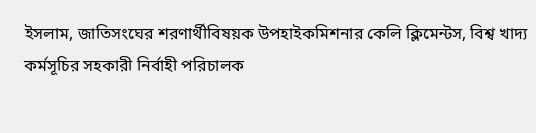ইসলাম, জাতিসংঘের শরণার্থীবিষয়ক উপহাইকমিশনার কেলি ক্লিমেন্টস, বিশ্ব খাদ্য কর্মসূচির সহকারী নির্বাহী পরিচালক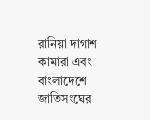রানিয়া দাগাশ কামারা এবং বাংলাদেশে জাতিসংঘের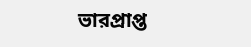ভারপ্রাপ্ত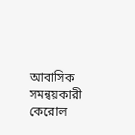আবাসিক সমন্বয়কারী কেরোল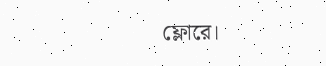ফ্লোরে।